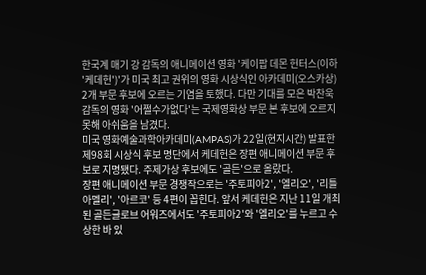한국계 매기 강 감독의 애니메이션 영화 '케이팝 데몬 헌터스(이하 '케데헌')'가 미국 최고 권위의 영화 시상식인 아카데미(오스카상) 2개 부문 후보에 오르는 기염을 토했다. 다만 기대를 모은 박찬욱 감독의 영화 '어쩔수가없다'는 국제영화상 부문 본 후보에 오르지 못해 아쉬움을 남겼다.
미국 영화예술과학아카데미(AMPAS)가 22일(현지시간) 발표한 제98회 시상식 후보 명단에서 케데헌은 장편 애니메이션 부문 후보로 지명됐다. 주제가상 후보에도 '골든'으로 올랐다.
장편 애니메이션 부문 경쟁작으로는 '주토피아2', '엘리오', '리틀 아멜리', '아르코' 등 4편이 꼽힌다. 앞서 케데헌은 지난 11일 개최된 골든글로브 어워즈에서도 '주토피아2'와 '엘리오'를 누르고 수상한 바 있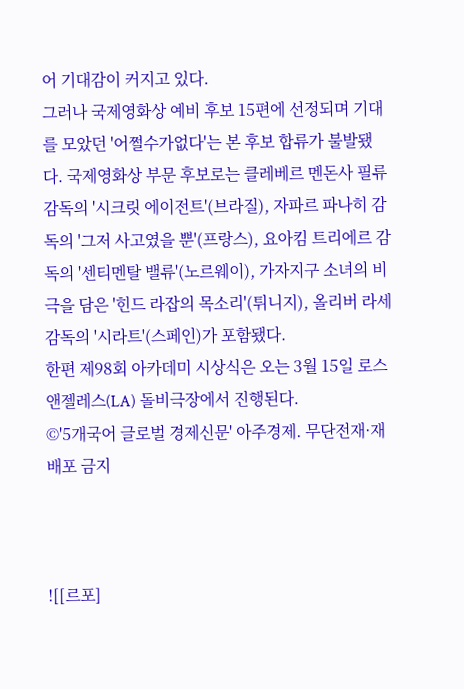어 기대감이 커지고 있다.
그러나 국제영화상 예비 후보 15편에 선정되며 기대를 모았던 '어쩔수가없다'는 본 후보 합류가 불발됐다. 국제영화상 부문 후보로는 클레베르 멘돈사 필류 감독의 '시크릿 에이전트'(브라질), 자파르 파나히 감독의 '그저 사고였을 뿐'(프랑스), 요아킴 트리에르 감독의 '센티멘탈 밸류'(노르웨이), 가자지구 소녀의 비극을 담은 '힌드 라잡의 목소리'(튀니지), 올리버 라세 감독의 '시라트'(스페인)가 포함됐다.
한편 제98회 아카데미 시상식은 오는 3월 15일 로스앤젤레스(LA) 돌비극장에서 진행된다.
©'5개국어 글로벌 경제신문' 아주경제. 무단전재·재배포 금지



![[르포]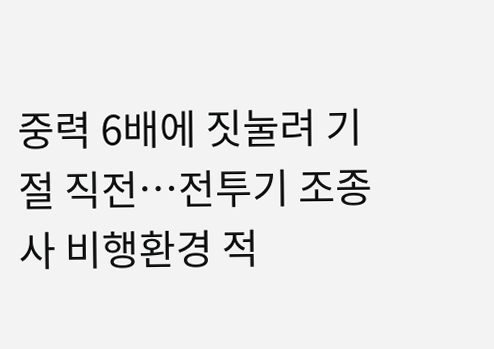중력 6배에 짓눌려 기절 직전…전투기 조종사 비행환경 적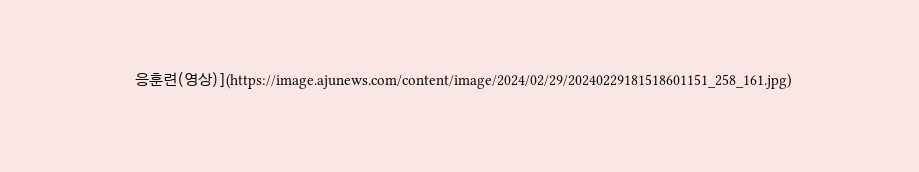응훈련(영상)](https://image.ajunews.com/content/image/2024/02/29/20240229181518601151_258_161.jpg)